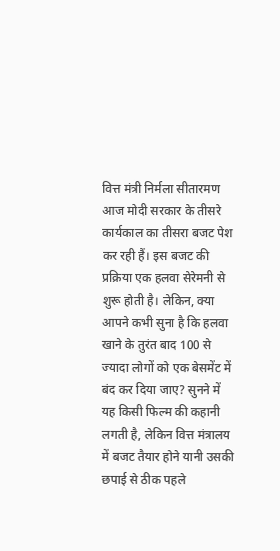वित्त मंत्री निर्मला सीतारमण आज मोदी सरकार के तीसरे कार्यकाल का तीसरा बजट पेश कर रही हैं। इस बजट की प्रक्रिया एक हलवा सेरेमनी से शुरू होती है। लेकिन, क्या आपने कभी सुना है कि हलवा खाने के तुरंत बाद 100 से ज्यादा लोगों को एक बेसमेंट में बंद कर दिया जाए? सुनने में यह किसी फिल्म की कहानी लगती है, लेकिन वित्त मंत्रालय में बजट तैयार होने यानी उसकी छपाई से ठीक पहले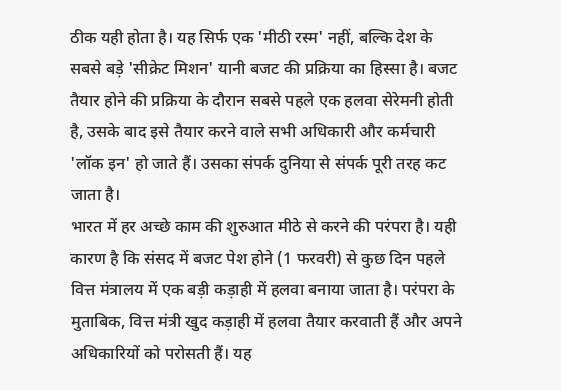ठीक यही होता है। यह सिर्फ एक 'मीठी रस्म' नहीं, बल्कि देश के सबसे बड़े 'सीक्रेट मिशन' यानी बजट की प्रक्रिया का हिस्सा है। बजट तैयार होने की प्रक्रिया के दौरान सबसे पहले एक हलवा सेरेमनी होती है, उसके बाद इसे तैयार करने वाले सभी अधिकारी और कर्मचारी 'लॉक इन' हो जाते हैं। उसका संपर्क दुनिया से संपर्क पूरी तरह कट जाता है।
भारत में हर अच्छे काम की शुरुआत मीठे से करने की परंपरा है। यही कारण है कि संसद में बजट पेश होने (1 फरवरी) से कुछ दिन पहले वित्त मंत्रालय में एक बड़ी कड़ाही में हलवा बनाया जाता है। परंपरा के मुताबिक, वित्त मंत्री खुद कड़ाही में हलवा तैयार करवाती हैं और अपने अधिकारियों को परोसती हैं। यह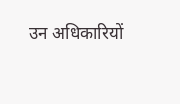उन अधिकारियों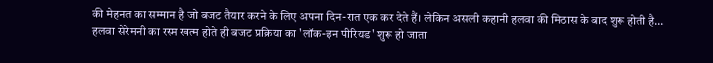की मेहनत का सम्मान है जो बजट तैयार करने के लिए अपना दिन-रात एक कर देते हैं। लेकिन असली कहानी हलवा की मिठास के बाद शुरू होती है...
हलवा सेरेमनी का रस्म खत्म होते ही बजट प्रक्रिया का 'लॉक-इन पीरियड' शुरू हो जाता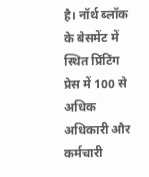है। नॉर्थ ब्लॉक के बेसमेंट में स्थित प्रिंटिंग प्रेस में 100 से अधिक अधिकारी और कर्मचारी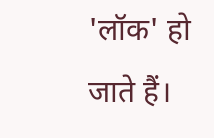'लॉक' हो जाते हैं।